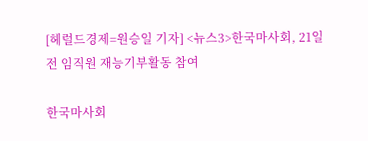[헤럴드경제=원승일 기자] <뉴스3>한국마사회, 21일 전 임직원 재능기부활동 참여

한국마사회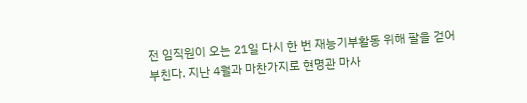전 임직원이 오는 21일 다시 한 번 재능기부활동 위해 팔을 걷어 부친다. 지난 4월과 마찬가지로 현명관 마사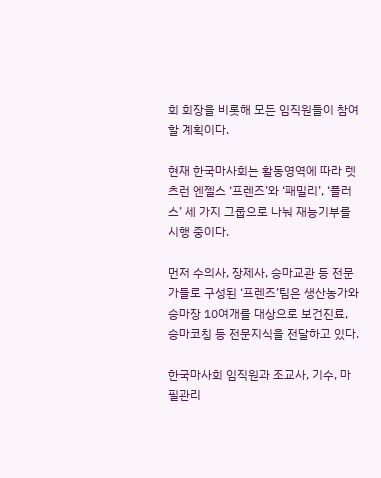회 회장을 비롯해 모든 임직원들이 참여할 계획이다.

현재 한국마사회는 활동영역에 따라 렛츠런 엔젤스 ‘프렌즈’와 ‘패밀리’, ‘플러스’ 세 가지 그룹으로 나눠 재능기부를 시행 중이다.

먼저 수의사, 장제사, 승마교관 등 전문가들로 구성된 ‘프렌즈’팀은 생산농가와 승마장 10여개를 대상으로 보건진료, 승마코칭 등 전문지식을 전달하고 있다.

한국마사회 임직원과 조교사, 기수, 마필관리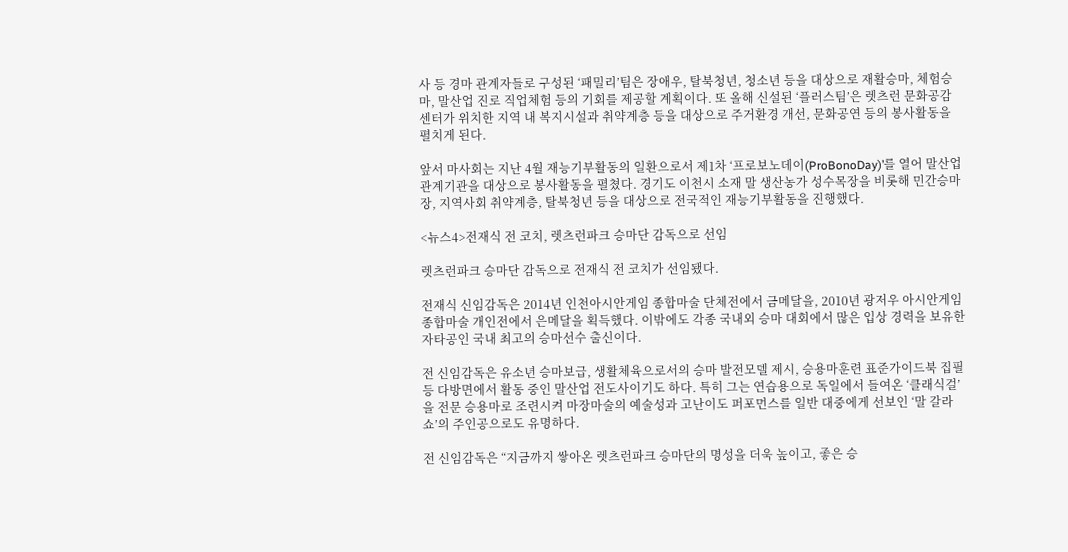사 등 경마 관계자들로 구성된 ‘패밀리’팀은 장애우, 탈북청년, 청소년 등을 대상으로 재활승마, 체험승마, 말산업 진로 직업체험 등의 기회를 제공할 계획이다. 또 올해 신설된 ‘플러스팀’은 렛츠런 문화공감센터가 위치한 지역 내 복지시설과 취약계층 등을 대상으로 주거환경 개선, 문화공연 등의 봉사활동을 펼치게 된다.

앞서 마사회는 지난 4월 재능기부활동의 일환으로서 제1차 ‘프로보노데이(ProBonoDay)’를 열어 말산업 관계기관을 대상으로 봉사활동을 펼쳤다. 경기도 이천시 소재 말 생산농가 성수목장을 비롯해 민간승마장, 지역사회 취약계층, 탈북청년 등을 대상으로 전국적인 재능기부활동을 진행했다.

<뉴스4>전재식 전 코치, 렛츠런파크 승마단 감독으로 선임

렛츠런파크 승마단 감독으로 전재식 전 코치가 선임됐다.

전재식 신임감독은 2014년 인천아시안게임 종합마술 단체전에서 금메달을, 2010년 광저우 아시안게임 종합마술 개인전에서 은메달을 획득했다. 이밖에도 각종 국내외 승마 대회에서 많은 입상 경력을 보유한 자타공인 국내 최고의 승마선수 출신이다.

전 신임감독은 유소년 승마보급, 생활체육으로서의 승마 발전모델 제시, 승용마훈련 표준가이드북 집필 등 다방면에서 활동 중인 말산업 전도사이기도 하다. 특히 그는 연습용으로 독일에서 들여온 ‘클래식걸’을 전문 승용마로 조련시켜 마장마술의 예술성과 고난이도 퍼포먼스를 일반 대중에게 선보인 ‘말 갈라쇼’의 주인공으로도 유명하다.

전 신임감독은 “지금까지 쌓아온 렛츠런파크 승마단의 명성을 더욱 높이고, 좋은 승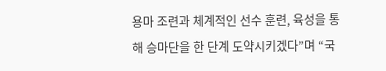용마 조련과 체계적인 선수 훈련, 육성을 통해 승마단을 한 단계 도약시키겠다”며 “국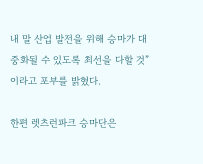내 말 산업 발전을 위해 승마가 대중화될 수 있도록 최선을 다할 것”이라고 포부를 밝혔다.

한편 렛츠런파크 승마단은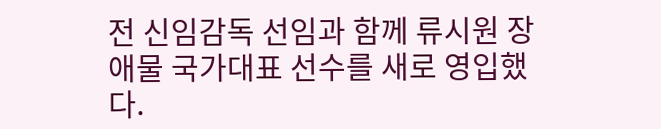전 신임감독 선임과 함께 류시원 장애물 국가대표 선수를 새로 영입했다.